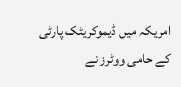امریکہ میں ڈیموکریٹک پارٹی کے حامی ووٹرز نے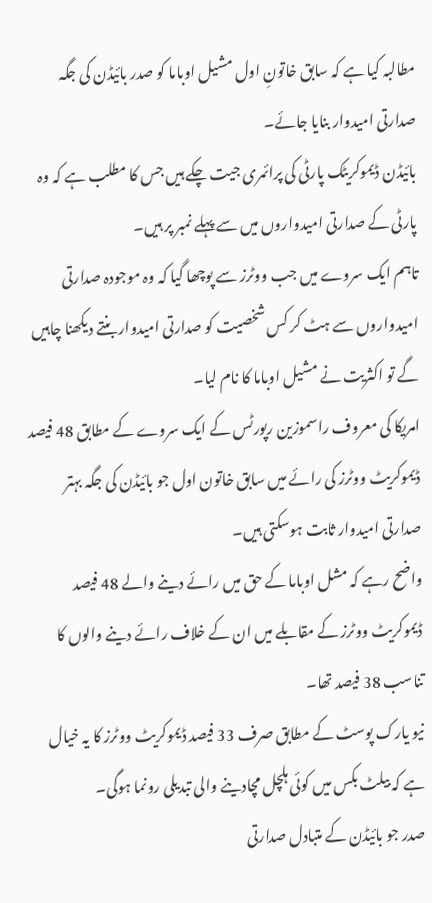مطالبہ کیا ہے کہ سابق خاتونِ اول مشیل اوباما کو صدر بائیڈن کی جگہ صدارتی امیدوار بنایا جائے۔
بائیڈن ڈیموکریٹک پارٹی کی پرائمری جیت چکے ہیں جس کا مطلب ہے کہ وہ پارٹی کے صدارتی امیدواروں میں سے پہلے نمبر پر ہیں۔
تاہم ایک سروے میں جب ووٹرز سے پوچھا گیا کہ وہ موجودہ صدارتی امیدواروں سے ہٹ کر کس شخصیت کو صدارتی امیدوار بنتے دیکھنا چاہیں گے تو اکثریت نے مشیل اوباما کا نام لیا۔
امریکا کی معروف راسموزین رپورٹس کے ایک سروے کے مطابق 48 فیصد ڈیموکریٹ ووٹرز کی رائے میں سابق خاتون اول جو بائیڈن کی جگہ بہتر صدارتی امیدوار ثابت ہوسکتی ہیں۔
واضح رہے کہ مشل اوباما کے حق میں رائے دینے والے 48 فیصد ڈیموکریٹ ووٹرز کے مقابلے میں ان کے خلاف رائے دینے والوں کا تناسب 38 فیصد تھا۔
نیو یارک پوسٹ کے مطابق صرف 33 فیصد ڈیموکریٹ ووٹرز کا یہ خیال ہے کہ بیلٹ بکس میں کوئی ہلچل مچادینے والی تبدیلی رونما ہوگی۔
صدر جو بائیڈن کے متبادل صدارتی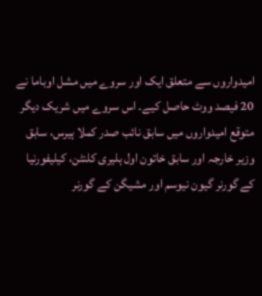امیدواروں سے متعلق ایک اور سروے میں مشل اوباما نے 20 فیصد ووٹ حاصل کیے۔ اس سروے میں شریک دیگر متوقع امیدواروں میں سابق نائب صدر کملا ہیرس، سابق وزیر خارجہ اور سابق خاتون اول ہلیری کلنٹن، کیلیفورنیا کے گورنر گیون نیوسم اور مشیگن کے گورنر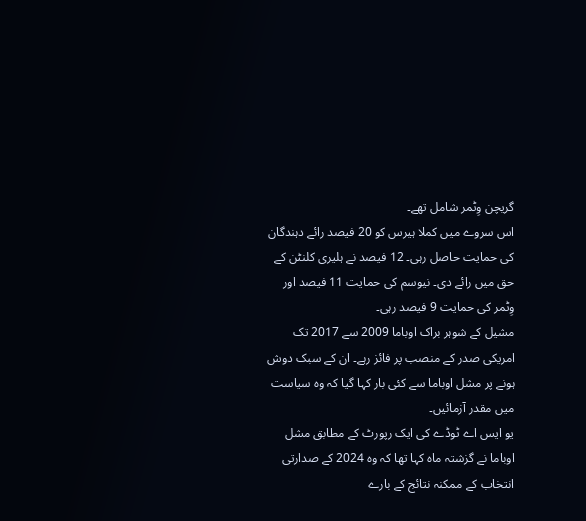گریچن وِٹمر شامل تھے۔
اس سروے میں کملا ہیرس کو 20 فیصد رائے دہندگان کی حمایت حاصل رہی۔ 12 فیصد نے ہلیری کلنٹن کے حق میں رائے دی۔ نیوسم کی حمایت 11 فیصد اور وِٹمر کی حمایت 9 فیصد رہی۔
مشیل کے شوہر براک اوباما 2009 سے 2017 تک امریکی صدر کے منصب پر فائز رہے۔ ان کے سبک دوش ہونے پر مشل اوباما سے کئی بار کہا گیا کہ وہ سیاست میں مقدر آزمائیں۔
یو ایس اے ٹوڈے کی ایک رپورٹ کے مطابق مشل اوباما نے گزشتہ ماہ کہا تھا کہ وہ 2024 کے صدارتی انتخاب کے ممکنہ نتائج کے بارے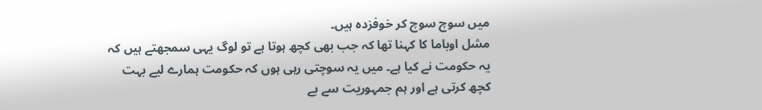میں سوچ سوچ کر خوفزدہ ہیں۔
مشل اوباما کا کہنا تھا کہ جب بھی کچھ ہوتا ہے تو لوگ یہی سمجھتے ہیں کہ یہ حکومت نے کیا ہے۔ میں یہ سوچتی رہی ہوں کہ حکومت ہمارے لیے بہت کچھ کرتی ہے اور ہم جمہوریت سے بے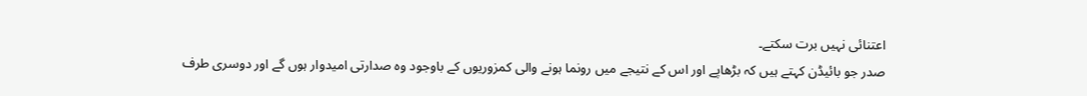اعتنائی نہیں برت سکتے۔
صدر جو بائیڈن کہتے ہیں کہ بڑھاپے اور اس کے نتیجے میں رونما ہونے والی کمزوریوں کے باوجود وہ صدارتی امیدوار ہوں گے اور دوسری طرف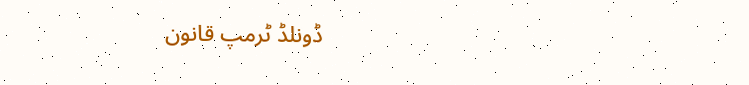ڈونلڈ ٹرمپ قانون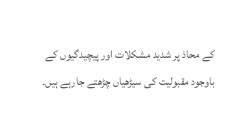کے محاذ پر شدید مشکلات اور پیچیدگیوں کے باوجود مقبولیت کی سیڑھیاں چڑھتے جارہے ہیں۔